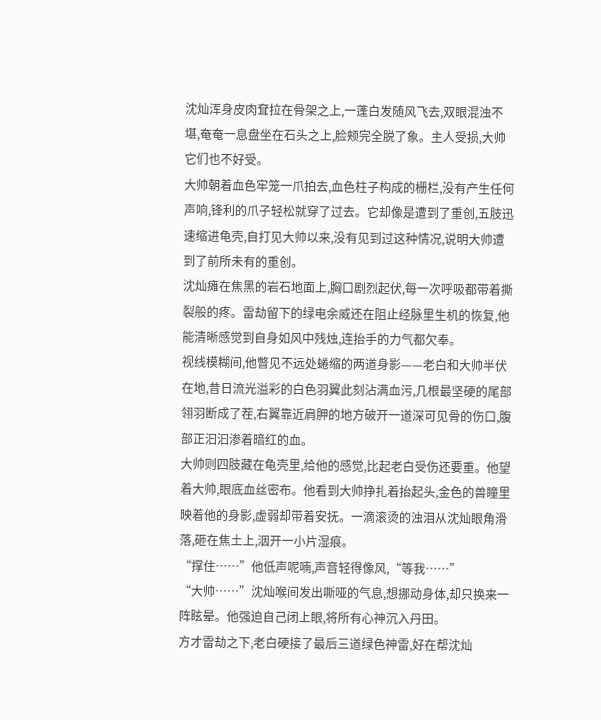沈灿浑身皮肉耷拉在骨架之上,一蓬白发随风飞去,双眼混浊不堪,奄奄一息盘坐在石头之上,脸颊完全脱了象。主人受损,大帅它们也不好受。
大帅朝着血色牢笼一爪拍去,血色柱子构成的栅栏,没有产生任何声响,锋利的爪子轻松就穿了过去。它却像是遭到了重创,五肢迅速缩进龟壳,自打见大帅以来,没有见到过这种情况,说明大帅遭到了前所未有的重创。
沈灿瘫在焦黑的岩石地面上,胸口剧烈起伏,每一次呼吸都带着撕裂般的疼。雷劫留下的绿电余威还在阻止经脉里生机的恢复,他能清晰感觉到自身如风中残烛,连抬手的力气都欠奉。
视线模糊间,他瞥见不远处蜷缩的两道身影——老白和大帅半伏在地,昔日流光溢彩的白色羽翼此刻沾满血污,几根最坚硬的尾部翎羽断成了茬,右翼靠近肩胛的地方破开一道深可见骨的伤口,腹部正汩汩渗着暗红的血。
大帅则四肢藏在龟壳里,给他的感觉,比起老白受伤还要重。他望着大帅,眼底血丝密布。他看到大帅挣扎着抬起头,金色的兽瞳里映着他的身影,虚弱却带着安抚。一滴滚烫的浊泪从沈灿眼角滑落,砸在焦土上,洇开一小片湿痕。
“撑住……”他低声呢喃,声音轻得像风,“等我……”
“大帅……”沈灿喉间发出嘶哑的气息,想挪动身体,却只换来一阵眩晕。他强迫自己闭上眼,将所有心神沉入丹田。
方才雷劫之下,老白硬接了最后三道绿色神雷,好在帮沈灿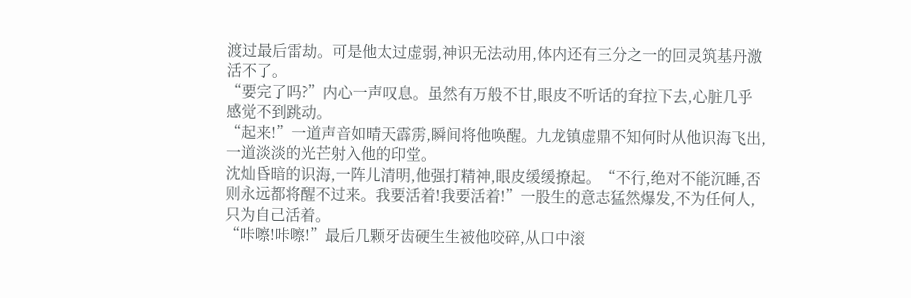渡过最后雷劫。可是他太过虚弱,神识无法动用,体内还有三分之一的回灵筑基丹激活不了。
“要完了吗?”内心一声叹息。虽然有万般不甘,眼皮不听话的耷拉下去,心脏几乎感觉不到跳动。
“起来!”一道声音如晴天霹雳,瞬间将他唤醒。九龙镇虚鼎不知何时从他识海飞出,一道淡淡的光芒射入他的印堂。
沈灿昏暗的识海,一阵儿清明,他强打精神,眼皮缓缓撩起。“不行,绝对不能沉睡,否则永远都将醒不过来。我要活着!我要活着!”一股生的意志猛然爆发,不为任何人,只为自己活着。
“咔嚓!咔嚓!”最后几颗牙齿硬生生被他咬碎,从口中滚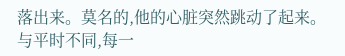落出来。莫名的,他的心脏突然跳动了起来。
与平时不同,每一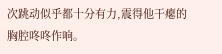次跳动似乎都十分有力,震得他干瘪的胸腔咚咚作响。